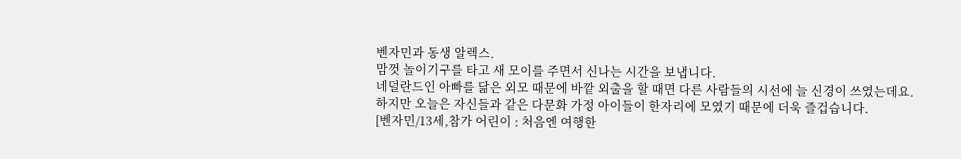벤자민과 동생 알렉스.
맘껏 놀이기구를 타고 새 모이를 주면서 신나는 시간을 보냅니다.
네덜란드인 아빠를 닮은 외모 때문에 바깥 외출을 할 때면 다른 사람들의 시선에 늘 신경이 쓰였는데요.
하지만 오늘은 자신들과 같은 다문화 가정 아이들이 한자리에 모였기 때문에 더욱 즐겁습니다.
[벤자민/13세,참가 어린이 : 처음엔 여행한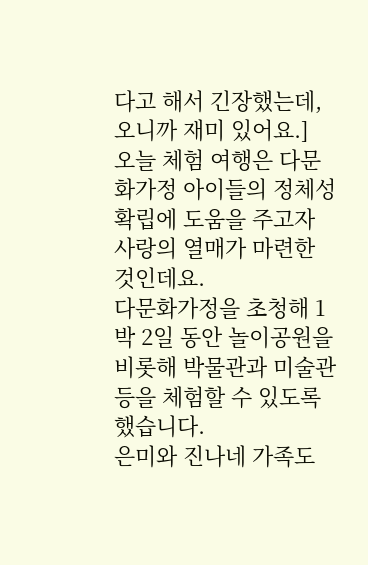다고 해서 긴장했는데, 오니까 재미 있어요.]
오늘 체험 여행은 다문화가정 아이들의 정체성 확립에 도움을 주고자 사랑의 열매가 마련한 것인데요.
다문화가정을 초청해 1박 2일 동안 놀이공원을 비롯해 박물관과 미술관 등을 체험할 수 있도록 했습니다.
은미와 진나네 가족도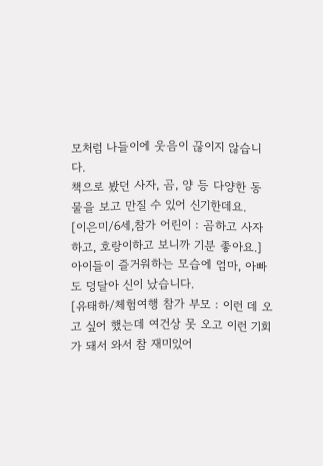모처럼 나들이에 웃음이 끊이지 않습니다.
책으로 봤던 사자, 곰, 양 등 다양한 동물을 보고 만질 수 있어 신기한데요.
[이은미/6세,참가 어린이 : 곰하고 사자하고, 호랑이하고 보니까 기분 좋아요.]
아이들이 즐거워하는 모습에 엄마, 아빠도 덩달아 신이 났습니다.
[유태하/체험여행 참가 부모 : 이런 데 오고 싶어 했는데 여건상 못 오고 이런 기회가 돼서 와서 참 재미있어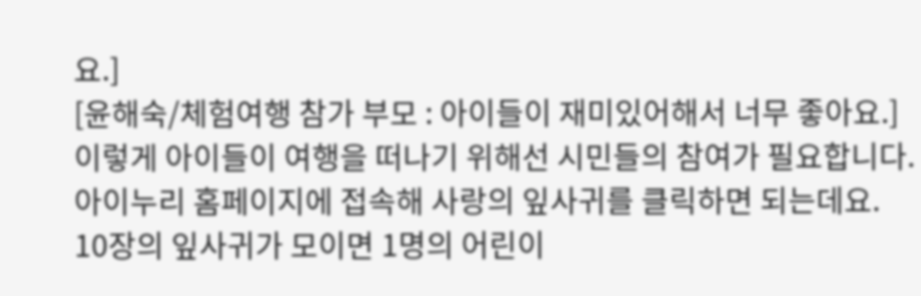요.]
[윤해숙/체험여행 참가 부모 : 아이들이 재미있어해서 너무 좋아요.]
이렇게 아이들이 여행을 떠나기 위해선 시민들의 참여가 필요합니다.
아이누리 홈페이지에 접속해 사랑의 잎사귀를 클릭하면 되는데요.
10장의 잎사귀가 모이면 1명의 어린이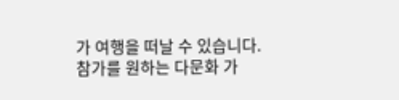가 여행을 떠날 수 있습니다.
참가를 원하는 다문화 가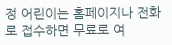정 어린이는 홈페이지나 전화로 접수하면 무료로 여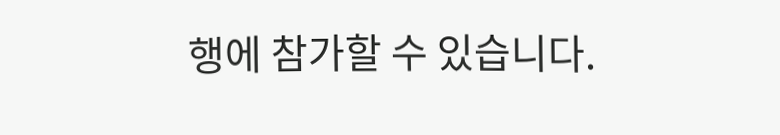행에 참가할 수 있습니다.